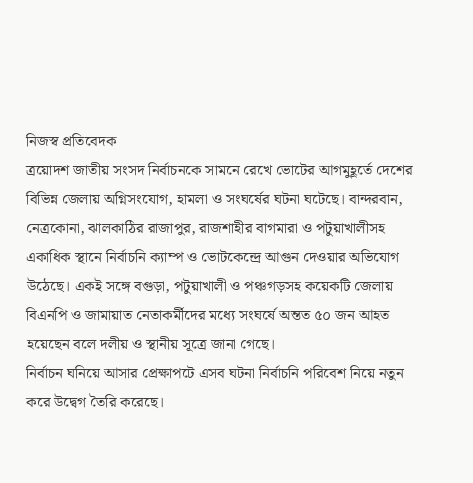নিজস্ব প্রতিবেদক
ত্রয়োদশ জাতীয় সংসদ নির্বাচনকে সামনে রেখে ভোটের আগমুহূর্তে দেশের বিভিন্ন জেলায় অগ্নিসংযোগ, হামলা ও সংঘর্ষের ঘটনা ঘটেছে। বান্দরবান, নেত্রকোনা, ঝালকাঠির রাজাপুর, রাজশাহীর বাগমারা ও পটুয়াখালীসহ একাধিক স্থানে নির্বাচনি ক্যাম্প ও ভোটকেন্দ্রে আগুন দেওয়ার অভিযোগ উঠেছে। একই সঙ্গে বগুড়া, পটুয়াখালী ও পঞ্চগড়সহ কয়েকটি জেলায় বিএনপি ও জামায়াত নেতাকর্মীদের মধ্যে সংঘর্ষে অন্তত ৫০ জন আহত হয়েছেন বলে দলীয় ও স্থানীয় সূত্রে জানা গেছে।
নির্বাচন ঘনিয়ে আসার প্রেক্ষাপটে এসব ঘটনা নির্বাচনি পরিবেশ নিয়ে নতুন করে উদ্বেগ তৈরি করেছে।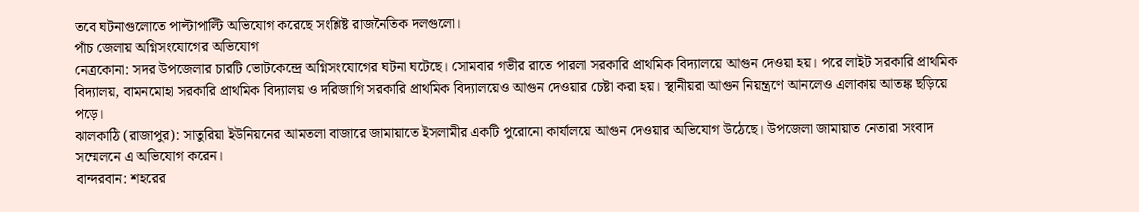তবে ঘটনাগুলোতে পাল্টাপাল্টি অভিযোগ করেছে সংশ্লিষ্ট রাজনৈতিক দলগুলো।
পাঁচ জেলায় অগ্নিসংযোগের অভিযোগ
নেত্রকোনা: সদর উপজেলার চারটি ভোটকেন্দ্রে অগ্নিসংযোগের ঘটনা ঘটেছে। সোমবার গভীর রাতে পারলা সরকারি প্রাথমিক বিদ্যালয়ে আগুন দেওয়া হয়। পরে লাইট সরকারি প্রাথমিক বিদ্যালয়, বামনমোহা সরকারি প্রাথমিক বিদ্যালয় ও দরিজাগি সরকারি প্রাথমিক বিদ্যালয়েও আগুন দেওয়ার চেষ্টা করা হয়। স্থানীয়রা আগুন নিয়ন্ত্রণে আনলেও এলাকায় আতঙ্ক ছড়িয়ে পড়ে।
ঝালকাঠি (রাজাপুর): সাতুরিয়া ইউনিয়নের আমতলা বাজারে জামায়াতে ইসলামীর একটি পুরোনো কার্যালয়ে আগুন দেওয়ার অভিযোগ উঠেছে। উপজেলা জামায়াত নেতারা সংবাদ সম্মেলনে এ অভিযোগ করেন।
বান্দরবান: শহরের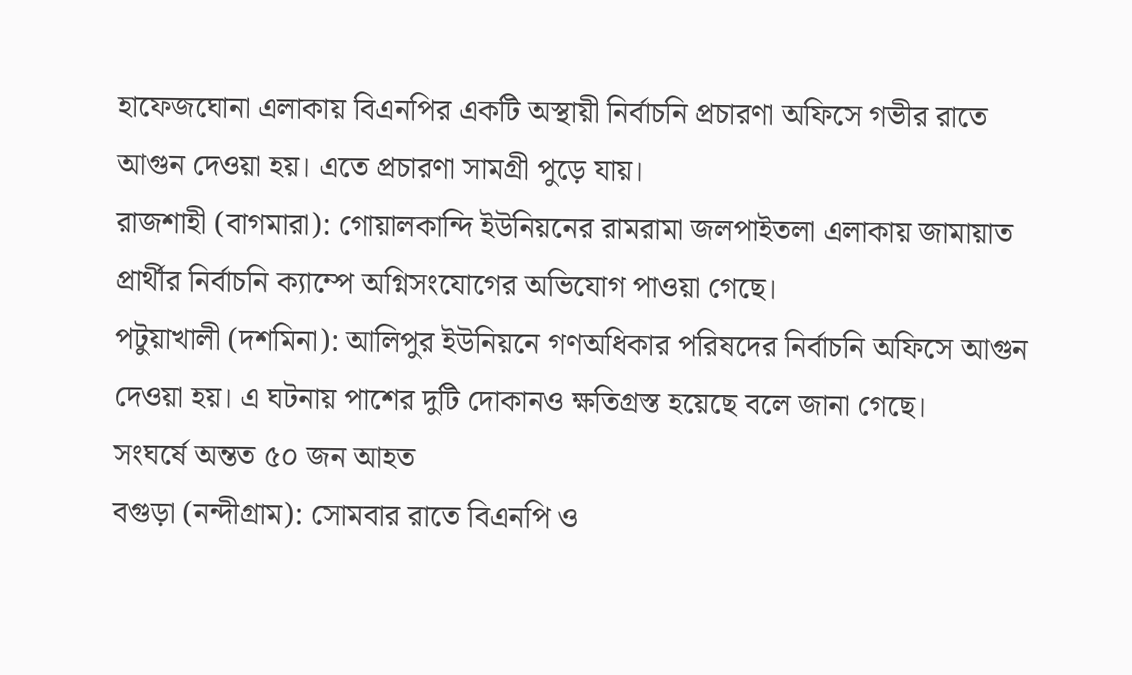হাফেজঘোনা এলাকায় বিএনপির একটি অস্থায়ী নির্বাচনি প্রচারণা অফিসে গভীর রাতে আগুন দেওয়া হয়। এতে প্রচারণা সামগ্রী পুড়ে যায়।
রাজশাহী (বাগমারা): গোয়ালকান্দি ইউনিয়নের রামরামা জলপাইতলা এলাকায় জামায়াত প্রার্থীর নির্বাচনি ক্যাম্পে অগ্নিসংযোগের অভিযোগ পাওয়া গেছে।
পটুয়াখালী (দশমিনা): আলিপুর ইউনিয়নে গণঅধিকার পরিষদের নির্বাচনি অফিসে আগুন দেওয়া হয়। এ ঘটনায় পাশের দুটি দোকানও ক্ষতিগ্রস্ত হয়েছে বলে জানা গেছে।
সংঘর্ষে অন্তত ৫০ জন আহত
বগুড়া (নন্দীগ্রাম): সোমবার রাতে বিএনপি ও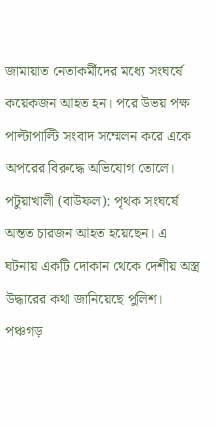জামায়াত নেতাকর্মীদের মধ্যে সংঘর্ষে কয়েকজন আহত হন। পরে উভয় পক্ষ পাল্টাপাল্টি সংবাদ সম্মেলন করে একে অপরের বিরুদ্ধে অভিযোগ তোলে।
পটুয়াখালী (বাউফল): পৃথক সংঘর্ষে অন্তত চারজন আহত হয়েছেন। এ ঘটনায় একটি দোকান থেকে দেশীয় অস্ত্র উদ্ধারের কথা জানিয়েছে পুলিশ।
পঞ্চগড়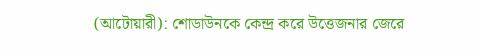(আটোয়ারী): শোডাউনকে কেন্দ্র করে উত্তেজনার জেরে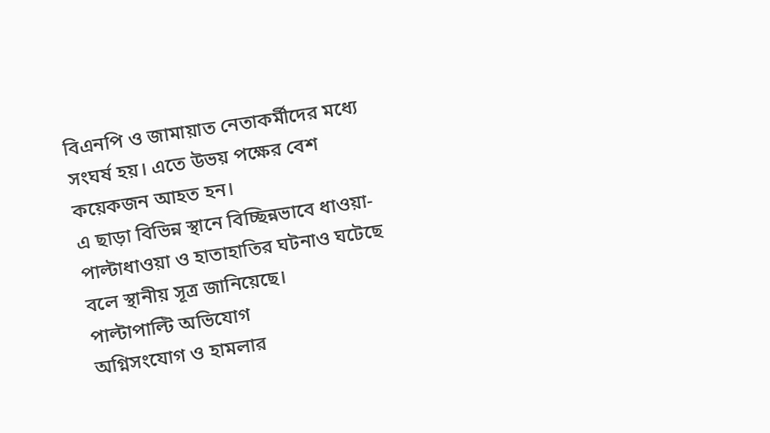বিএনপি ও জামায়াত নেতাকর্মীদের মধ্যে সংঘর্ষ হয়। এতে উভয় পক্ষের বেশ কয়েকজন আহত হন।
এ ছাড়া বিভিন্ন স্থানে বিচ্ছিন্নভাবে ধাওয়া-পাল্টাধাওয়া ও হাতাহাতির ঘটনাও ঘটেছে বলে স্থানীয় সূত্র জানিয়েছে।
পাল্টাপাল্টি অভিযোগ
অগ্নিসংযোগ ও হামলার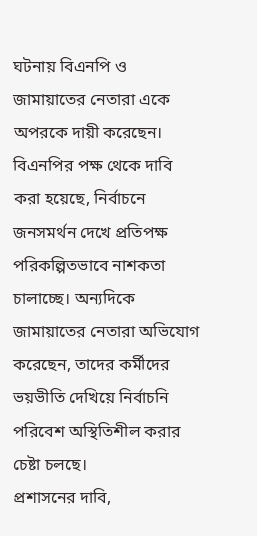ঘটনায় বিএনপি ও জামায়াতের নেতারা একে অপরকে দায়ী করেছেন। বিএনপির পক্ষ থেকে দাবি করা হয়েছে, নির্বাচনে জনসমর্থন দেখে প্রতিপক্ষ পরিকল্পিতভাবে নাশকতা চালাচ্ছে। অন্যদিকে জামায়াতের নেতারা অভিযোগ করেছেন, তাদের কর্মীদের ভয়ভীতি দেখিয়ে নির্বাচনি পরিবেশ অস্থিতিশীল করার চেষ্টা চলছে।
প্রশাসনের দাবি,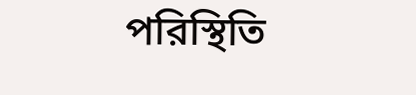পরিস্থিতি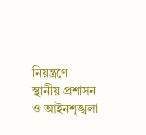নিয়ন্ত্রণে
স্থানীয় প্রশাসন ও আইনশৃঙ্খলা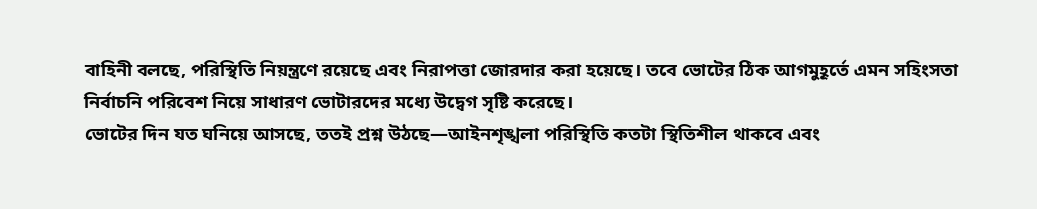বাহিনী বলছে, পরিস্থিতি নিয়ন্ত্রণে রয়েছে এবং নিরাপত্তা জোরদার করা হয়েছে। তবে ভোটের ঠিক আগমুহূর্তে এমন সহিংসতা নির্বাচনি পরিবেশ নিয়ে সাধারণ ভোটারদের মধ্যে উদ্বেগ সৃষ্টি করেছে।
ভোটের দিন যত ঘনিয়ে আসছে, ততই প্রশ্ন উঠছে—আইনশৃঙ্খলা পরিস্থিতি কতটা স্থিতিশীল থাকবে এবং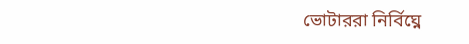ভোটাররা নির্বিঘ্নে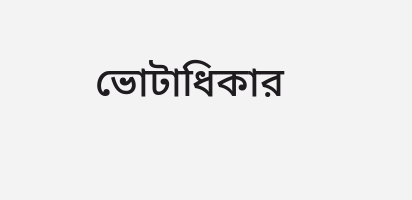ভোটাধিকার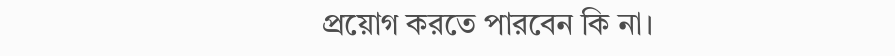প্রয়োগ করতে পারবেন কি না।